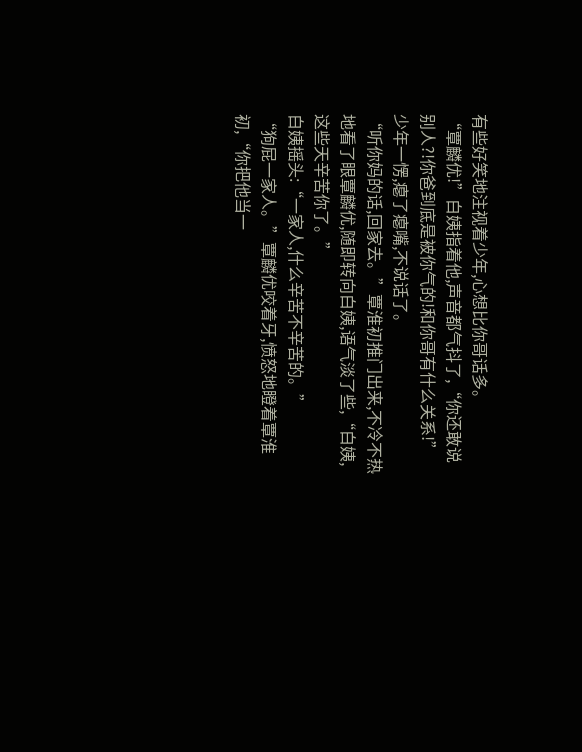有些好笑地注视着少年,心想比你哥话多。
“覃麟优!”白姨指着他,声音都气抖了,“你还敢说别人?!你爸到底是被你气的!和你哥有什么关系!”
少年一愣,瘪了瘪嘴,不说话了。
“听你妈的话,回家去。”覃淮初推门出来,不冷不热地看了眼覃麟优,随即转向白姨,语气淡了些,“白姨,这些天辛苦你了。”
白姨摇头:“一家人,什么辛苦不辛苦的。”
“狗屁一家人。”覃麟优咬着牙,愤怒地瞪着覃淮初,“你把他当一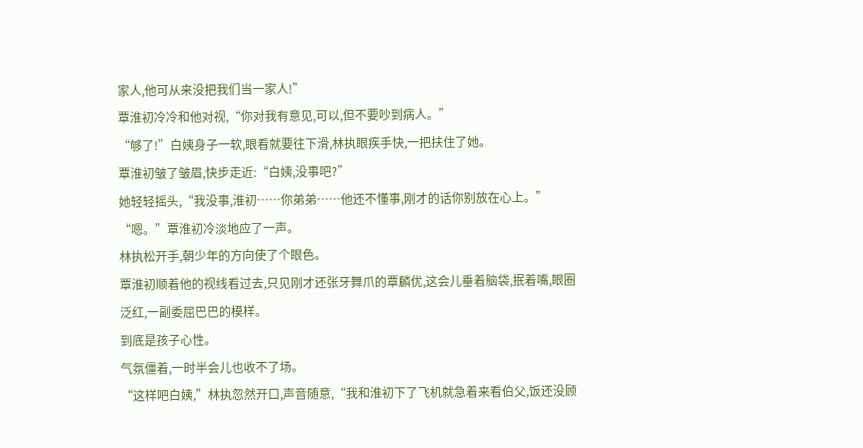家人,他可从来没把我们当一家人!”
覃淮初冷冷和他对视,“你对我有意见,可以,但不要吵到病人。”
“够了!”白姨身子一软,眼看就要往下滑,林执眼疾手快,一把扶住了她。
覃淮初皱了皱眉,快步走近:“白姨,没事吧?”
她轻轻摇头,“我没事,淮初……你弟弟……他还不懂事,刚才的话你别放在心上。”
“嗯。”覃淮初冷淡地应了一声。
林执松开手,朝少年的方向使了个眼色。
覃淮初顺着他的视线看过去,只见刚才还张牙舞爪的覃麟优,这会儿垂着脑袋,抿着嘴,眼圈泛红,一副委屈巴巴的模样。
到底是孩子心性。
气氛僵着,一时半会儿也收不了场。
“这样吧白姨,”林执忽然开口,声音随意,“我和淮初下了飞机就急着来看伯父,饭还没顾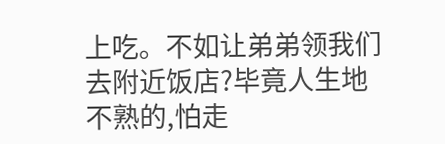上吃。不如让弟弟领我们去附近饭店?毕竟人生地不熟的,怕走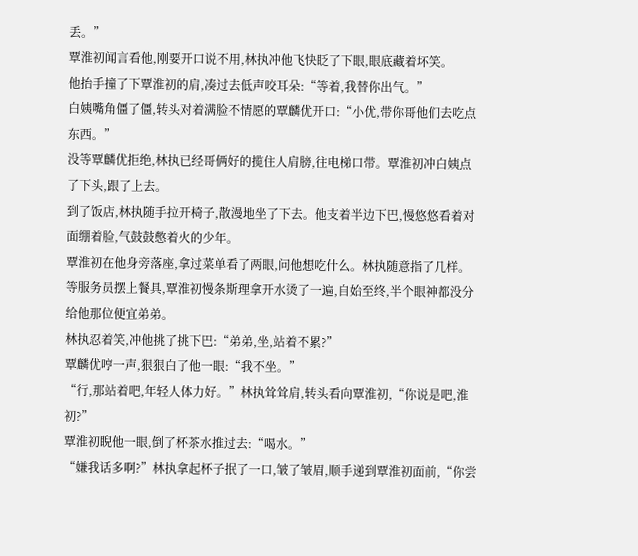丢。”
覃淮初闻言看他,刚要开口说不用,林执冲他飞快眨了下眼,眼底藏着坏笑。
他抬手撞了下覃淮初的肩,凑过去低声咬耳朵:“等着,我替你出气。”
白姨嘴角僵了僵,转头对着满脸不情愿的覃麟优开口:“小优,带你哥他们去吃点东西。”
没等覃麟优拒绝,林执已经哥俩好的揽住人肩膀,往电梯口带。覃淮初冲白姨点了下头,跟了上去。
到了饭店,林执随手拉开椅子,散漫地坐了下去。他支着半边下巴,慢悠悠看着对面绷着脸,气鼓鼓憋着火的少年。
覃淮初在他身旁落座,拿过菜单看了两眼,问他想吃什么。林执随意指了几样。
等服务员摆上餐具,覃淮初慢条斯理拿开水烫了一遍,自始至终,半个眼神都没分给他那位便宜弟弟。
林执忍着笑,冲他挑了挑下巴:“弟弟,坐,站着不累?”
覃麟优哼一声,狠狠白了他一眼:“我不坐。”
“行,那站着吧,年轻人体力好。”林执耸耸肩,转头看向覃淮初,“你说是吧,淮初?”
覃淮初睨他一眼,倒了杯茶水推过去:“喝水。”
“嫌我话多啊?”林执拿起杯子抿了一口,皱了皱眉,顺手递到覃淮初面前,“你尝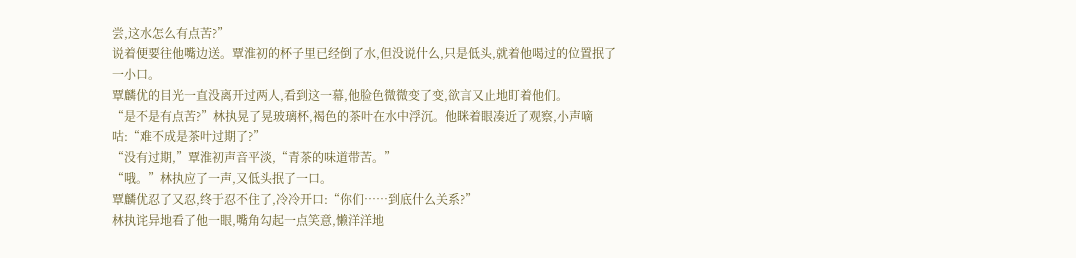尝,这水怎么有点苦?”
说着便要往他嘴边送。覃淮初的杯子里已经倒了水,但没说什么,只是低头,就着他喝过的位置抿了一小口。
覃麟优的目光一直没离开过两人,看到这一幕,他脸色微微变了变,欲言又止地盯着他们。
“是不是有点苦?”林执晃了晃玻璃杯,褐色的茶叶在水中浮沉。他眯着眼凑近了观察,小声嘀咕:“难不成是茶叶过期了?”
“没有过期,”覃淮初声音平淡,“青茶的味道带苦。”
“哦。”林执应了一声,又低头抿了一口。
覃麟优忍了又忍,终于忍不住了,冷冷开口:“你们……到底什么关系?”
林执诧异地看了他一眼,嘴角勾起一点笑意,懒洋洋地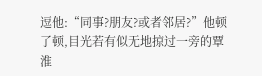逗他:“同事?朋友?或者邻居?”他顿了顿,目光若有似无地掠过一旁的覃淮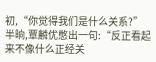初,“你觉得我们是什么关系?”
半晌,覃麟优憋出一句:“反正看起来不像什么正经关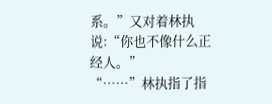系。”又对着林执说:“你也不像什么正经人。”
“……”林执指了指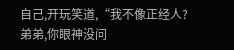自己,开玩笑道,“我不像正经人?弟弟,你眼神没问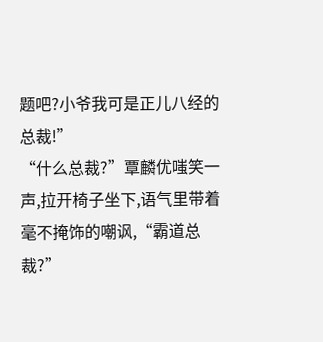题吧?小爷我可是正儿八经的总裁!”
“什么总裁?”覃麟优嗤笑一声,拉开椅子坐下,语气里带着毫不掩饰的嘲讽,“霸道总裁?”